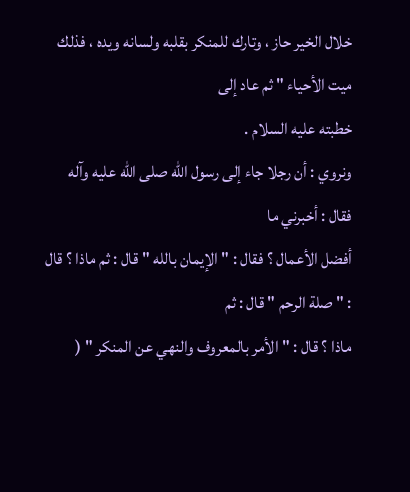خلال الخير حاز ، وتارك للمنكر بقلبه ولسانه ويده ، فذلك ميت الأحياء " ثم عاد إلى
خطبته عليه السلام .
ونروي : أن رجلا جاء إلى رسول الله صلى الله عليه وآله فقال : أخبرني ما
أفضل الأعمال ؟ فقال : " الإيمان بالله " قال : ثم ماذا ؟ قال : " صلة الرحم " قال : ثم
ماذا ؟ قال : " الأمر بالمعروف والنهي عن المنكر " (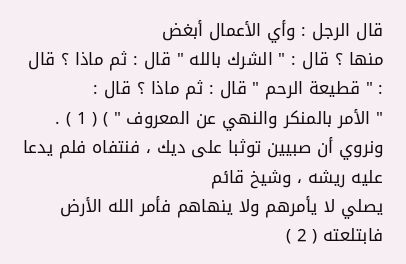قال الرجل : وأي الأعمال أبغض
منها ؟ قال : " الشرك بالله " قال : ثم ماذا ؟ قال : " قطيعة الرحم " قال : ثم ماذا ؟ قال :
" الأمر بالمنكر والنهي عن المعروف " ) ( 1 ) .
ونروي أن صبيين توثبا على ديك ، فنتفاه فلم يدعا عليه ريشه ، وشيخ قائم
يصلي لا يأمرهم ولا ينهاهم فأمر الله الأرض فابتلعته ( 2 )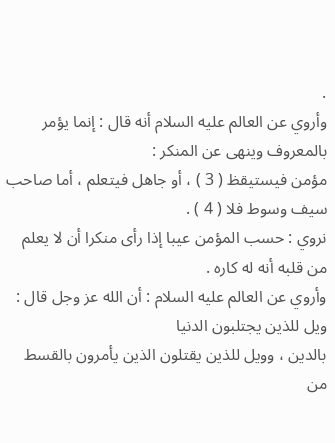.
وأروي عن العالم عليه السلام أنه قال : إنما يؤمر بالمعروف وينهى عن المنكر :
مؤمن فيستيقظ ( 3 ) ، أو جاهل فيتعلم ، أما صاحب سيف وسوط فلا ( 4 ) .
نروي : حسب المؤمن عيبا إذا رأى منكرا أن لا يعلم من قلبه أنه له كاره .
وأروي عن العالم عليه السلام : أن الله عز وجل قال : ويل للذين يجتلبون الدنيا
بالدين ، وويل للذين يقتلون الذين يأمرون بالقسط من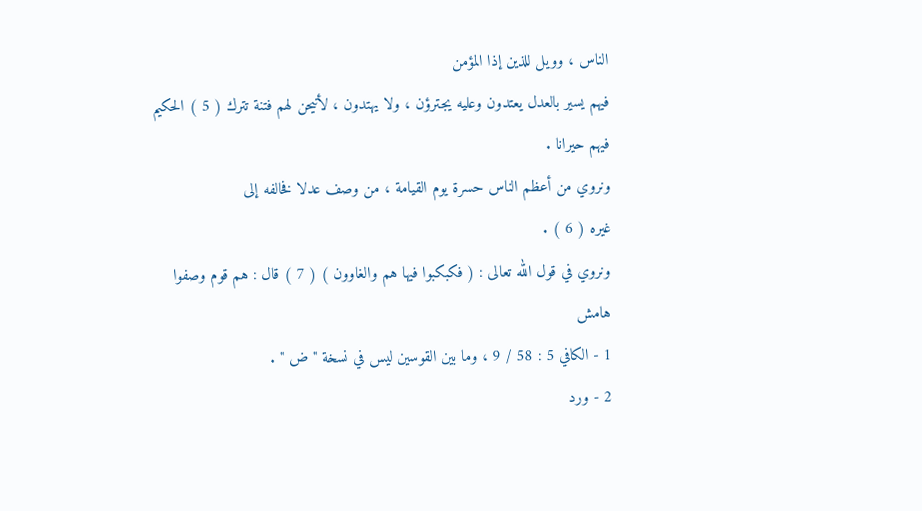الناس ، وويل للذين إذا المؤمن
فيهم يسير بالعدل يعتدون وعليه يجترؤن ، ولا يهتدون ، لأتيحن لهم فتنة تترك ( 5 ) الحكيم
فيهم حيرانا .
ونروي من أعظم الناس حسرة يوم القيامة ، من وصف عدلا فخالفه إلى
غيره ( 6 ) .
ونروي في قول الله تعالى : ( فكبكبوا فيها هم والغاوون ) ( 7 ) قال : هم قوم وصفوا
هامش
1 - الكافي 5 : 58 / 9 ، وما بين القوسين ليس في نسخة " ض " .
2 - ورد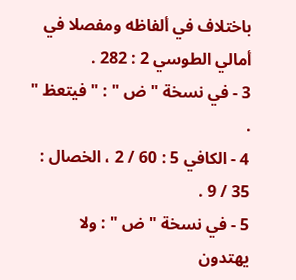باختلاف في ألفاظه ومفصلا في أمالي الطوسي 2 : 282 .
3 - في نسخة " ض " : " فيتعظ " .
4 - الكافي 5 : 60 / 2 ، الخصال : 35 / 9 .
5 - في نسخة " ض " : ولا يهتدون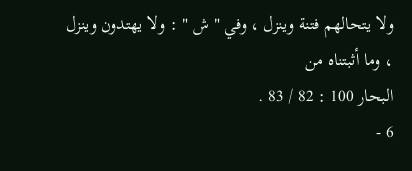ولا يتحالهم فتنة وينزل ، وفي " ش " : ولا يهتدون وينزل ، وما أثبتناه من
البحار 100 : 82 / 83 .
6 -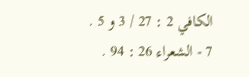الكافي 2 : 27 / 3 و 5 .
7 - الشعراء 26 : 94 .